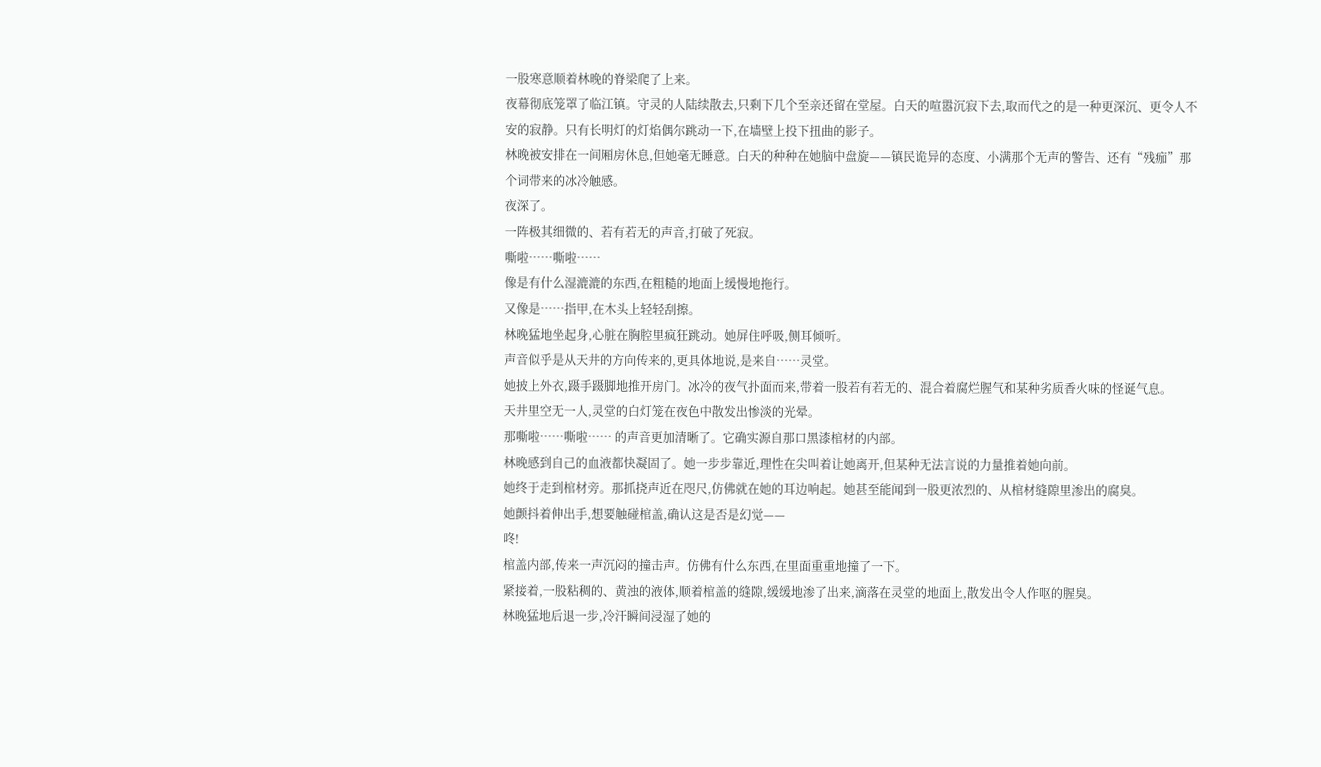一股寒意顺着林晚的脊梁爬了上来。
夜幕彻底笼罩了临江镇。守灵的人陆续散去,只剩下几个至亲还留在堂屋。白天的喧嚣沉寂下去,取而代之的是一种更深沉、更令人不安的寂静。只有长明灯的灯焰偶尔跳动一下,在墙壁上投下扭曲的影子。
林晚被安排在一间厢房休息,但她毫无睡意。白天的种种在她脑中盘旋——镇民诡异的态度、小满那个无声的警告、还有“残痂”那个词带来的冰冷触感。
夜深了。
一阵极其细微的、若有若无的声音,打破了死寂。
嘶啦……嘶啦……
像是有什么湿漉漉的东西,在粗糙的地面上缓慢地拖行。
又像是……指甲,在木头上轻轻刮擦。
林晚猛地坐起身,心脏在胸腔里疯狂跳动。她屏住呼吸,侧耳倾听。
声音似乎是从天井的方向传来的,更具体地说,是来自……灵堂。
她披上外衣,蹑手蹑脚地推开房门。冰冷的夜气扑面而来,带着一股若有若无的、混合着腐烂腥气和某种劣质香火味的怪诞气息。
天井里空无一人,灵堂的白灯笼在夜色中散发出惨淡的光晕。
那嘶啦……嘶啦…… 的声音更加清晰了。它确实源自那口黑漆棺材的内部。
林晚感到自己的血液都快凝固了。她一步步靠近,理性在尖叫着让她离开,但某种无法言说的力量推着她向前。
她终于走到棺材旁。那抓挠声近在咫尺,仿佛就在她的耳边响起。她甚至能闻到一股更浓烈的、从棺材缝隙里渗出的腐臭。
她颤抖着伸出手,想要触碰棺盖,确认这是否是幻觉——
咚!
棺盖内部,传来一声沉闷的撞击声。仿佛有什么东西,在里面重重地撞了一下。
紧接着,一股粘稠的、黄浊的液体,顺着棺盖的缝隙,缓缓地渗了出来,滴落在灵堂的地面上,散发出令人作呕的腥臭。
林晚猛地后退一步,冷汗瞬间浸湿了她的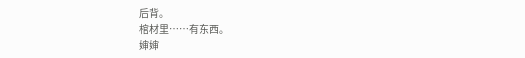后背。
棺材里……有东西。
婶婶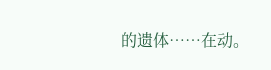的遗体……在动。